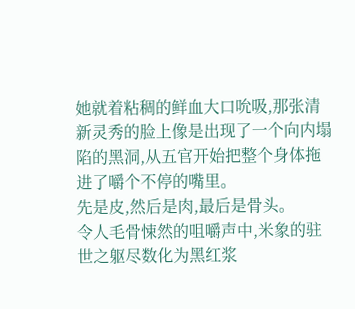她就着粘稠的鲜血大口吮吸,那张清新灵秀的脸上像是出现了一个向内塌陷的黑洞,从五官开始把整个身体拖进了嚼个不停的嘴里。
先是皮,然后是肉,最后是骨头。
令人毛骨悚然的咀嚼声中,米象的驻世之躯尽数化为黑红浆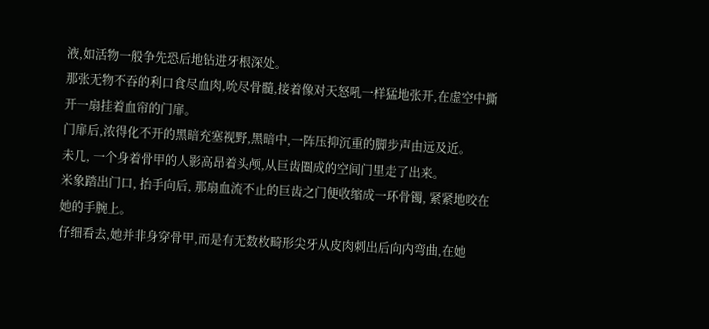液,如活物一般争先恐后地钻进牙根深处。
那张无物不吞的利口食尽血肉,吮尽骨髓,接着像对天怒吼一样猛地张开,在虚空中撕开一扇挂着血帘的门扉。
门扉后,浓得化不开的黑暗充塞视野,黑暗中,一阵压抑沉重的脚步声由远及近。
未几, 一个身着骨甲的人影高昂着头颅,从巨齿圈成的空间门里走了出来。
米象踏出门口, 抬手向后, 那扇血流不止的巨齿之门便收缩成一环骨镯, 紧紧地咬在她的手腕上。
仔细看去,她并非身穿骨甲,而是有无数枚畸形尖牙从皮肉刺出后向内弯曲,在她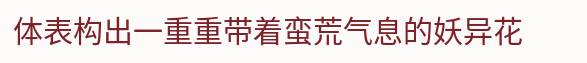体表构出一重重带着蛮荒气息的妖异花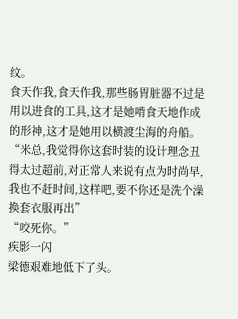纹。
食天作我,食天作我,那些肠胃脏器不过是用以进食的工具,这才是她啃食天地作成的形神,这才是她用以横渡尘海的舟船。
“米总,我觉得你这套时装的设计理念丑得太过超前,对正常人来说有点为时尚早,我也不赶时间,这样吧,要不你还是洗个澡换套衣服再出”
“咬死你。”
疾影一闪
梁德艰难地低下了头。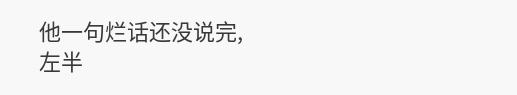他一句烂话还没说完,左半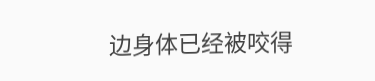边身体已经被咬得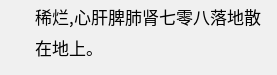稀烂,心肝脾肺肾七零八落地散在地上。